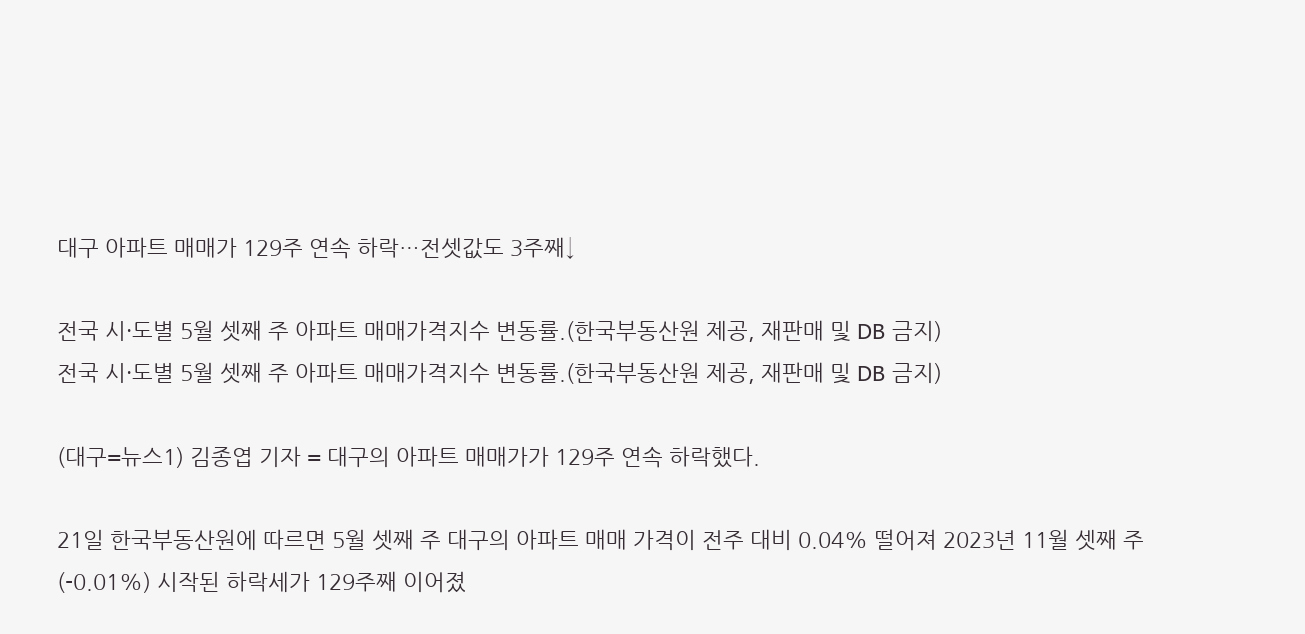대구 아파트 매매가 129주 연속 하락…전셋값도 3주째↓

전국 시·도별 5월 셋째 주 아파트 매매가격지수 변동률.(한국부동산원 제공, 재판매 및 DB 금지)
전국 시·도별 5월 셋째 주 아파트 매매가격지수 변동률.(한국부동산원 제공, 재판매 및 DB 금지)

(대구=뉴스1) 김종엽 기자 = 대구의 아파트 매매가가 129주 연속 하락했다.

21일 한국부동산원에 따르면 5월 셋째 주 대구의 아파트 매매 가격이 전주 대비 0.04% 떨어져 2023년 11월 셋째 주(-0.01%) 시작된 하락세가 129주째 이어졌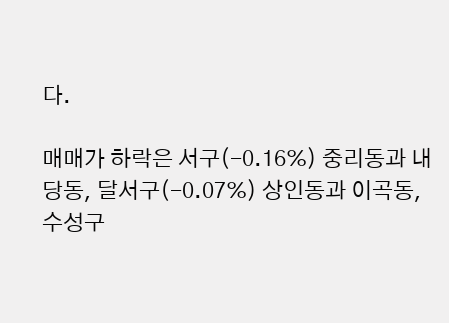다.

매매가 하락은 서구(-0.16%) 중리동과 내당동, 달서구(-0.07%) 상인동과 이곡동, 수성구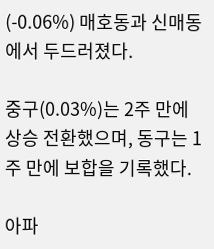(-0.06%) 매호동과 신매동에서 두드러졌다.

중구(0.03%)는 2주 만에 상승 전환했으며, 동구는 1주 만에 보합을 기록했다.

아파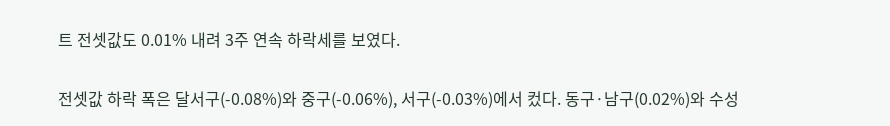트 전셋값도 0.01% 내려 3주 연속 하락세를 보였다.

전셋값 하락 폭은 달서구(-0.08%)와 중구(-0.06%), 서구(-0.03%)에서 컸다. 동구·남구(0.02%)와 수성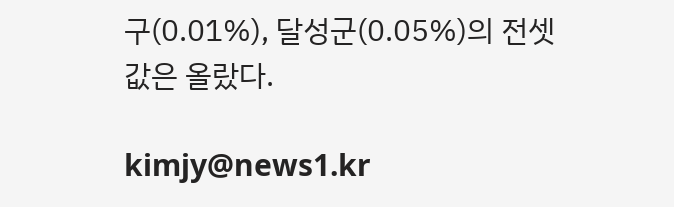구(0.01%), 달성군(0.05%)의 전셋값은 올랐다.

kimjy@news1.kr